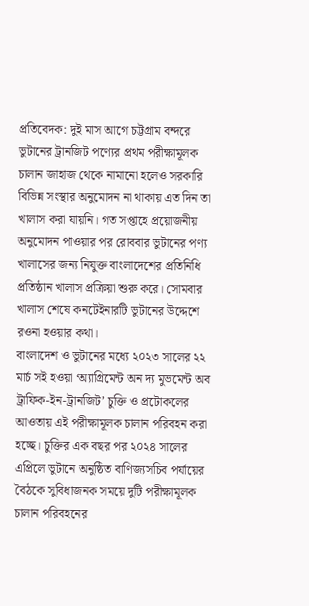প্রতিবেদক: দুই মাস আগে চট্টগ্রাম বন্দরে ভুটানের ট্রানজিট পণ্যের প্রথম পরীক্ষামূলক চালান জাহাজ থেকে নামানো হলেও সরকারি বিভিন্ন সংস্থার অনুমোদন না থাকায় এত দিন তা খালাস করা যায়নি। গত সপ্তাহে প্রয়োজনীয় অনুমোদন পাওয়ার পর রোববার ভুটানের পণ্য খালাসের জন্য নিযুক্ত বাংলাদেশের প্রতিনিধি প্রতিষ্ঠান খালাস প্রক্রিয়া শুরু করে। সোমবার খালাস শেষে কনটেইনারটি ভুটানের উদ্দেশে রওনা হওয়ার কথা।
বাংলাদেশ ও ভুটানের মধ্যে ২০২৩ সালের ২২ মার্চ সই হওয়া ‘অ্যাগ্রিমেন্ট অন দ্য মুভমেন্ট অব ট্রাফিক-ইন-ট্রানজিট’ চুক্তি ও প্রটোকলের আওতায় এই পরীক্ষামূলক চালান পরিবহন করা হচ্ছে। চুক্তির এক বছর পর ২০২৪ সালের এপ্রিলে ভুটানে অনুষ্ঠিত বাণিজ্যসচিব পর্যায়ের বৈঠকে সুবিধাজনক সময়ে দুটি পরীক্ষামূলক চালান পরিবহনের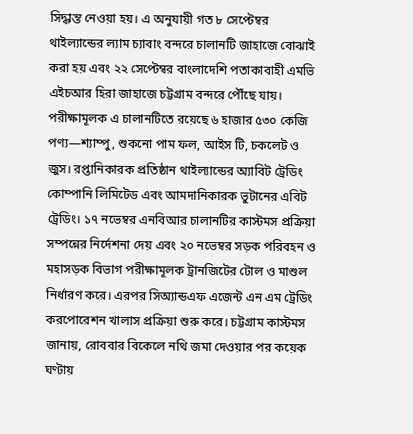সিদ্ধান্ত নেওয়া হয়। এ অনুযায়ী গত ৮ সেপ্টেম্বর থাইল্যান্ডের ল্যাম চ্যাবাং বন্দরে চালানটি জাহাজে বোঝাই করা হয় এবং ২২ সেপ্টেম্বর বাংলাদেশি পতাকাবাহী এমভি এইচআর হিরা জাহাজে চট্টগ্রাম বন্দরে পৌঁছে যায়।
পরীক্ষামূলক এ চালানটিতে রয়েছে ৬ হাজার ৫৩০ কেজি পণ্য—শ্যাম্পু, শুকনো পাম ফল, আইস টি, চকলেট ও জুস। রপ্তানিকারক প্রতিষ্ঠান থাইল্যান্ডের অ্যাবিট ট্রেডিং কোম্পানি লিমিটেড এবং আমদানিকারক ভুটানের এবিট ট্রেডিং। ১৭ নভেম্বর এনবিআর চালানটির কাস্টমস প্রক্রিয়া সম্পন্নের নির্দেশনা দেয় এবং ২০ নভেম্বর সড়ক পরিবহন ও মহাসড়ক বিভাগ পরীক্ষামূলক ট্রানজিটের টোল ও মাশুল নির্ধারণ করে। এরপর সিঅ্যান্ডএফ এজেন্ট এন এম ট্রেডিং করপোরেশন খালাস প্রক্রিয়া শুরু করে। চট্টগ্রাম কাস্টমস জানায়, রোববার বিকেলে নথি জমা দেওয়ার পর কয়েক ঘণ্টায়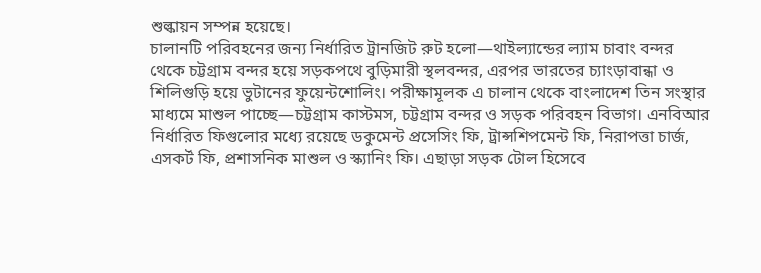শুল্কায়ন সম্পন্ন হয়েছে।
চালানটি পরিবহনের জন্য নির্ধারিত ট্রানজিট রুট হলো—থাইল্যান্ডের ল্যাম চাবাং বন্দর থেকে চট্টগ্রাম বন্দর হয়ে সড়কপথে বুড়িমারী স্থলবন্দর, এরপর ভারতের চ্যাংড়াবান্ধা ও শিলিগুড়ি হয়ে ভুটানের ফুয়েন্টশোলিং। পরীক্ষামূলক এ চালান থেকে বাংলাদেশ তিন সংস্থার মাধ্যমে মাশুল পাচ্ছে—চট্টগ্রাম কাস্টমস, চট্টগ্রাম বন্দর ও সড়ক পরিবহন বিভাগ। এনবিআর নির্ধারিত ফিগুলোর মধ্যে রয়েছে ডকুমেন্ট প্রসেসিং ফি, ট্রান্সশিপমেন্ট ফি, নিরাপত্তা চার্জ, এসকর্ট ফি, প্রশাসনিক মাশুল ও স্ক্যানিং ফি। এছাড়া সড়ক টোল হিসেবে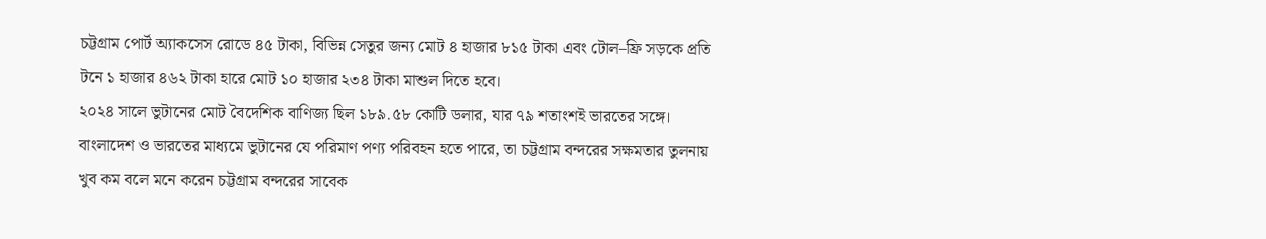চট্টগ্রাম পোর্ট অ্যাকসেস রোডে ৪৫ টাকা, বিভিন্ন সেতুর জন্য মোট ৪ হাজার ৮১৫ টাকা এবং টোল–ফ্রি সড়কে প্রতি টনে ১ হাজার ৪৬২ টাকা হারে মোট ১০ হাজার ২৩৪ টাকা মাশুল দিতে হবে।
২০২৪ সালে ভুটানের মোট বৈদেশিক বাণিজ্য ছিল ১৮৯.৫৮ কোটি ডলার, যার ৭৯ শতাংশই ভারতের সঙ্গে। বাংলাদেশ ও ভারতের মাধ্যমে ভুটানের যে পরিমাণ পণ্য পরিবহন হতে পারে, তা চট্টগ্রাম বন্দরের সক্ষমতার তুলনায় খুব কম বলে মনে করেন চট্টগ্রাম বন্দরের সাবেক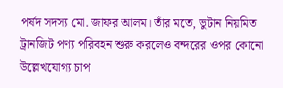পর্ষদ সদস্য মো. জাফর আলম। তাঁর মতে, ভুটান নিয়মিত ট্রানজিট পণ্য পরিবহন শুরু করলেও বন্দরের ওপর কোনো উল্লেখযোগ্য চাপ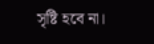সৃষ্টি হবে না।